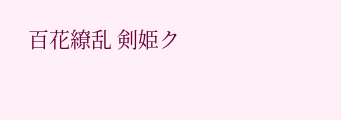百花繚乱 剣姫ク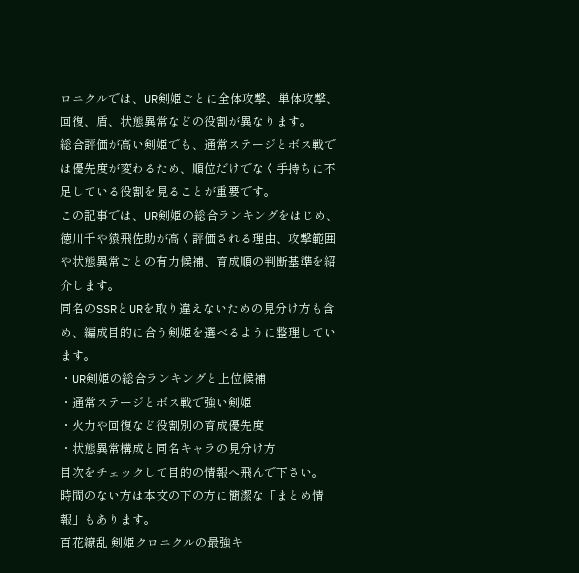ロニクルでは、UR剣姫ごとに全体攻撃、単体攻撃、回復、盾、状態異常などの役割が異なります。
総合評価が高い剣姫でも、通常ステージとボス戦では優先度が変わるため、順位だけでなく手持ちに不足している役割を見ることが重要です。
この記事では、UR剣姫の総合ランキングをはじめ、徳川千や猿飛佐助が高く評価される理由、攻撃範囲や状態異常ごとの有力候補、育成順の判断基準を紹介します。
同名のSSRとURを取り違えないための見分け方も含め、編成目的に合う剣姫を選べるように整理しています。
・UR剣姫の総合ランキングと上位候補
・通常ステージとボス戦で強い剣姫
・火力や回復など役割別の育成優先度
・状態異常構成と同名キャラの見分け方
目次をチェックして目的の情報へ飛んで下さい。
時間のない方は本文の下の方に簡潔な「まとめ情報」もあります。
百花繚乱 剣姫クロニクルの最強キ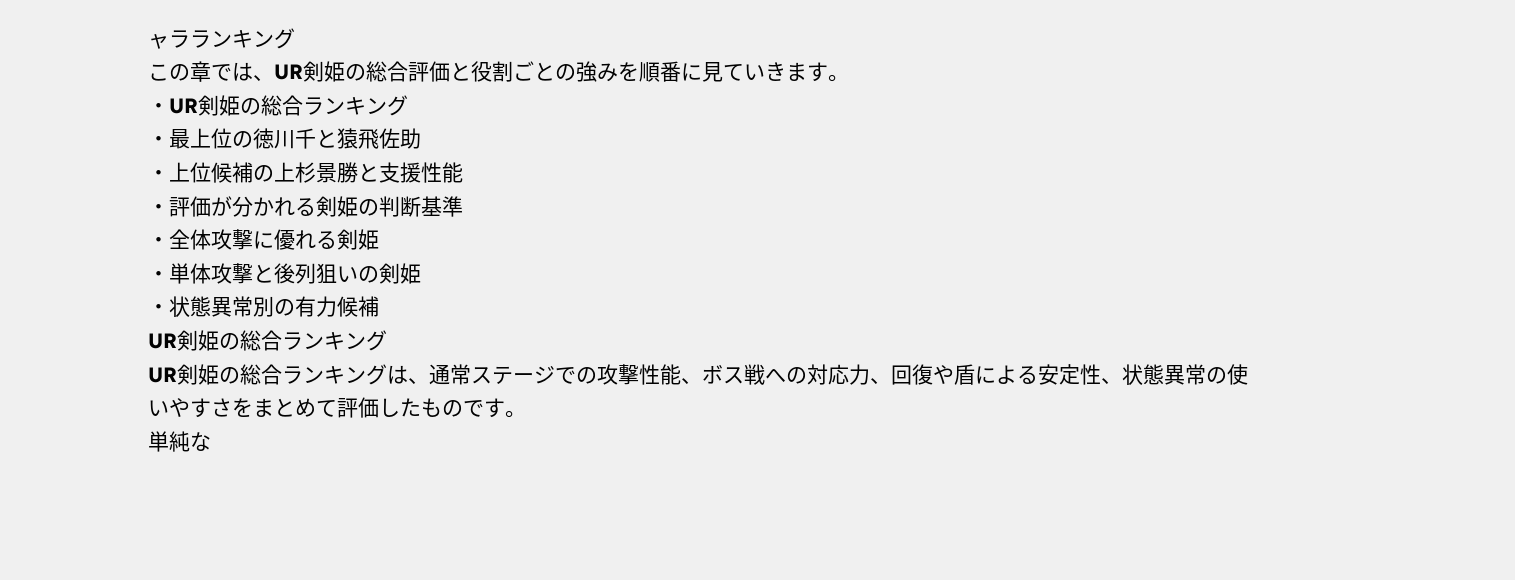ャラランキング
この章では、UR剣姫の総合評価と役割ごとの強みを順番に見ていきます。
・UR剣姫の総合ランキング
・最上位の徳川千と猿飛佐助
・上位候補の上杉景勝と支援性能
・評価が分かれる剣姫の判断基準
・全体攻撃に優れる剣姫
・単体攻撃と後列狙いの剣姫
・状態異常別の有力候補
UR剣姫の総合ランキング
UR剣姫の総合ランキングは、通常ステージでの攻撃性能、ボス戦への対応力、回復や盾による安定性、状態異常の使いやすさをまとめて評価したものです。
単純な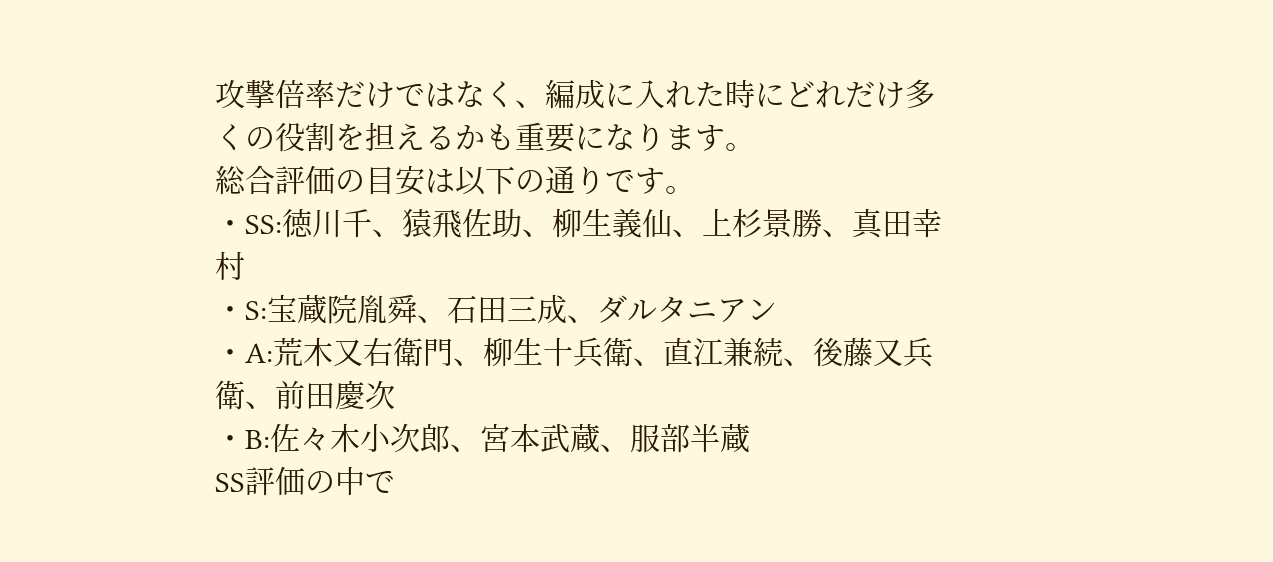攻撃倍率だけではなく、編成に入れた時にどれだけ多くの役割を担えるかも重要になります。
総合評価の目安は以下の通りです。
・SS:徳川千、猿飛佐助、柳生義仙、上杉景勝、真田幸村
・S:宝蔵院胤舜、石田三成、ダルタニアン
・A:荒木又右衛門、柳生十兵衛、直江兼続、後藤又兵衛、前田慶次
・B:佐々木小次郎、宮本武蔵、服部半蔵
SS評価の中で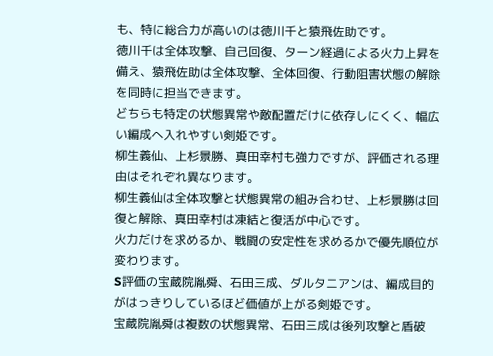も、特に総合力が高いのは徳川千と猿飛佐助です。
徳川千は全体攻撃、自己回復、ターン経過による火力上昇を備え、猿飛佐助は全体攻撃、全体回復、行動阻害状態の解除を同時に担当できます。
どちらも特定の状態異常や敵配置だけに依存しにくく、幅広い編成へ入れやすい剣姫です。
柳生義仙、上杉景勝、真田幸村も強力ですが、評価される理由はそれぞれ異なります。
柳生義仙は全体攻撃と状態異常の組み合わせ、上杉景勝は回復と解除、真田幸村は凍結と復活が中心です。
火力だけを求めるか、戦闘の安定性を求めるかで優先順位が変わります。
S評価の宝蔵院胤舜、石田三成、ダルタニアンは、編成目的がはっきりしているほど価値が上がる剣姫です。
宝蔵院胤舜は複数の状態異常、石田三成は後列攻撃と盾破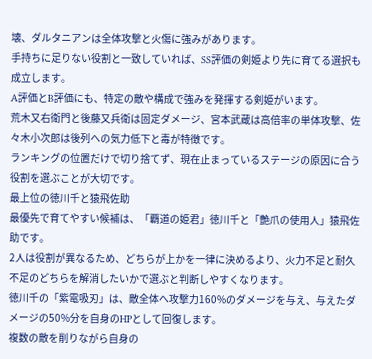壊、ダルタニアンは全体攻撃と火傷に強みがあります。
手持ちに足りない役割と一致していれば、SS評価の剣姫より先に育てる選択も成立します。
A評価とB評価にも、特定の敵や構成で強みを発揮する剣姫がいます。
荒木又右衛門と後藤又兵衛は固定ダメージ、宮本武蔵は高倍率の単体攻撃、佐々木小次郎は後列への気力低下と毒が特徴です。
ランキングの位置だけで切り捨てず、現在止まっているステージの原因に合う役割を選ぶことが大切です。
最上位の徳川千と猿飛佐助
最優先で育てやすい候補は、「覇道の姫君」徳川千と「艶爪の使用人」猿飛佐助です。
2人は役割が異なるため、どちらが上かを一律に決めるより、火力不足と耐久不足のどちらを解消したいかで選ぶと判断しやすくなります。
徳川千の「紫電吸刃」は、敵全体へ攻撃力160%のダメージを与え、与えたダメージの50%分を自身のHPとして回復します。
複数の敵を削りながら自身の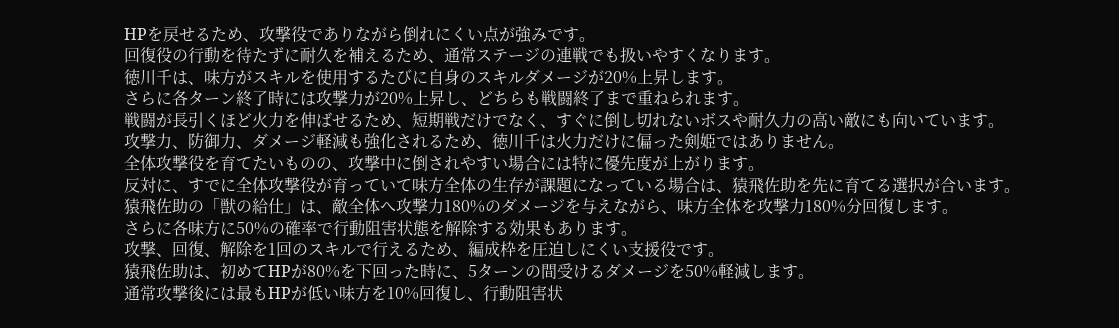HPを戻せるため、攻撃役でありながら倒れにくい点が強みです。
回復役の行動を待たずに耐久を補えるため、通常ステージの連戦でも扱いやすくなります。
徳川千は、味方がスキルを使用するたびに自身のスキルダメージが20%上昇します。
さらに各ターン終了時には攻撃力が20%上昇し、どちらも戦闘終了まで重ねられます。
戦闘が長引くほど火力を伸ばせるため、短期戦だけでなく、すぐに倒し切れないボスや耐久力の高い敵にも向いています。
攻撃力、防御力、ダメージ軽減も強化されるため、徳川千は火力だけに偏った剣姫ではありません。
全体攻撃役を育てたいものの、攻撃中に倒されやすい場合には特に優先度が上がります。
反対に、すでに全体攻撃役が育っていて味方全体の生存が課題になっている場合は、猿飛佐助を先に育てる選択が合います。
猿飛佐助の「獣の給仕」は、敵全体へ攻撃力180%のダメージを与えながら、味方全体を攻撃力180%分回復します。
さらに各味方に50%の確率で行動阻害状態を解除する効果もあります。
攻撃、回復、解除を1回のスキルで行えるため、編成枠を圧迫しにくい支援役です。
猿飛佐助は、初めてHPが80%を下回った時に、5ターンの間受けるダメージを50%軽減します。
通常攻撃後には最もHPが低い味方を10%回復し、行動阻害状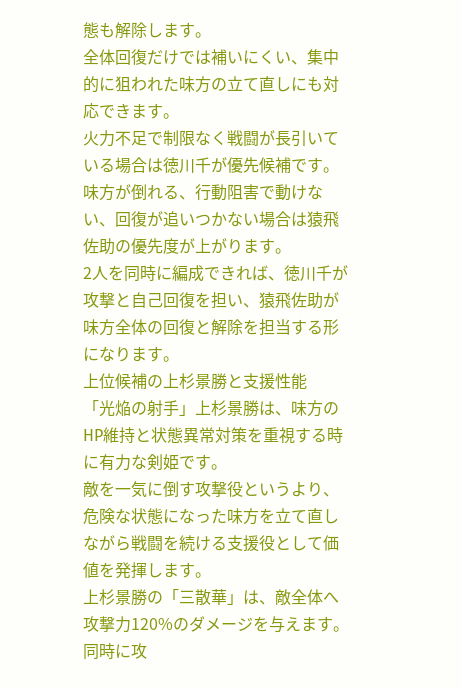態も解除します。
全体回復だけでは補いにくい、集中的に狙われた味方の立て直しにも対応できます。
火力不足で制限なく戦闘が長引いている場合は徳川千が優先候補です。
味方が倒れる、行動阻害で動けない、回復が追いつかない場合は猿飛佐助の優先度が上がります。
2人を同時に編成できれば、徳川千が攻撃と自己回復を担い、猿飛佐助が味方全体の回復と解除を担当する形になります。
上位候補の上杉景勝と支援性能
「光焔の射手」上杉景勝は、味方のHP維持と状態異常対策を重視する時に有力な剣姫です。
敵を一気に倒す攻撃役というより、危険な状態になった味方を立て直しながら戦闘を続ける支援役として価値を発揮します。
上杉景勝の「三散華」は、敵全体へ攻撃力120%のダメージを与えます。
同時に攻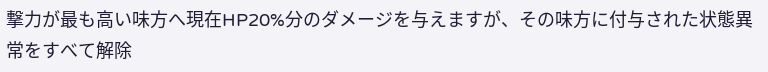撃力が最も高い味方へ現在HP20%分のダメージを与えますが、その味方に付与された状態異常をすべて解除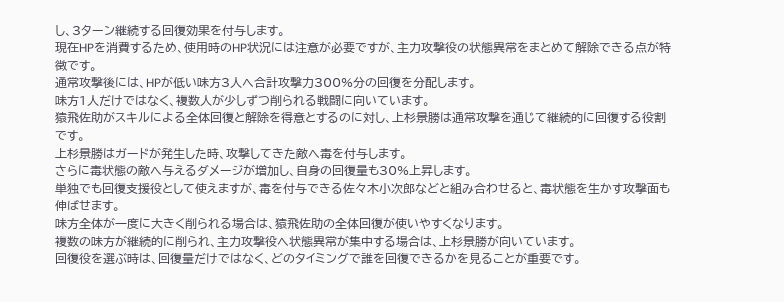し、3ターン継続する回復効果を付与します。
現在HPを消費するため、使用時のHP状況には注意が必要ですが、主力攻撃役の状態異常をまとめて解除できる点が特徴です。
通常攻撃後には、HPが低い味方3人へ合計攻撃力300%分の回復を分配します。
味方1人だけではなく、複数人が少しずつ削られる戦闘に向いています。
猿飛佐助がスキルによる全体回復と解除を得意とするのに対し、上杉景勝は通常攻撃を通じて継続的に回復する役割です。
上杉景勝はガードが発生した時、攻撃してきた敵へ毒を付与します。
さらに毒状態の敵へ与えるダメージが増加し、自身の回復量も30%上昇します。
単独でも回復支援役として使えますが、毒を付与できる佐々木小次郎などと組み合わせると、毒状態を生かす攻撃面も伸ばせます。
味方全体が一度に大きく削られる場合は、猿飛佐助の全体回復が使いやすくなります。
複数の味方が継続的に削られ、主力攻撃役へ状態異常が集中する場合は、上杉景勝が向いています。
回復役を選ぶ時は、回復量だけではなく、どのタイミングで誰を回復できるかを見ることが重要です。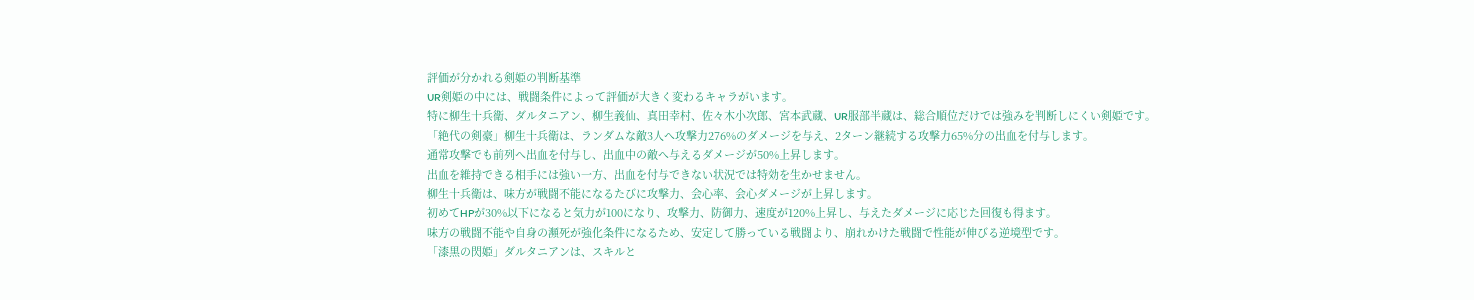評価が分かれる剣姫の判断基準
UR剣姫の中には、戦闘条件によって評価が大きく変わるキャラがいます。
特に柳生十兵衛、ダルタニアン、柳生義仙、真田幸村、佐々木小次郎、宮本武蔵、UR服部半蔵は、総合順位だけでは強みを判断しにくい剣姫です。
「絶代の剣豪」柳生十兵衛は、ランダムな敵3人へ攻撃力276%のダメージを与え、2ターン継続する攻撃力65%分の出血を付与します。
通常攻撃でも前列へ出血を付与し、出血中の敵へ与えるダメージが50%上昇します。
出血を維持できる相手には強い一方、出血を付与できない状況では特効を生かせません。
柳生十兵衛は、味方が戦闘不能になるたびに攻撃力、会心率、会心ダメージが上昇します。
初めてHPが30%以下になると気力が100になり、攻撃力、防御力、速度が120%上昇し、与えたダメージに応じた回復も得ます。
味方の戦闘不能や自身の瀕死が強化条件になるため、安定して勝っている戦闘より、崩れかけた戦闘で性能が伸びる逆境型です。
「漆黒の閃姫」ダルタニアンは、スキルと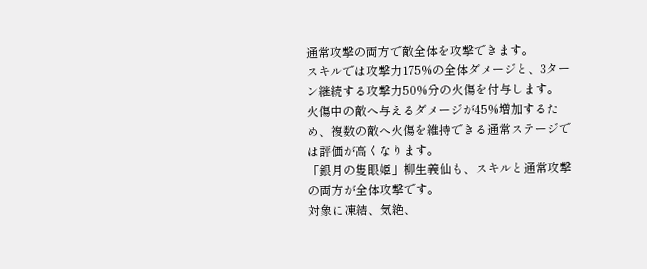通常攻撃の両方で敵全体を攻撃できます。
スキルでは攻撃力175%の全体ダメージと、3ターン継続する攻撃力50%分の火傷を付与します。
火傷中の敵へ与えるダメージが45%増加するため、複数の敵へ火傷を維持できる通常ステージでは評価が高くなります。
「銀月の隻眼姫」柳生義仙も、スキルと通常攻撃の両方が全体攻撃です。
対象に凍結、気絶、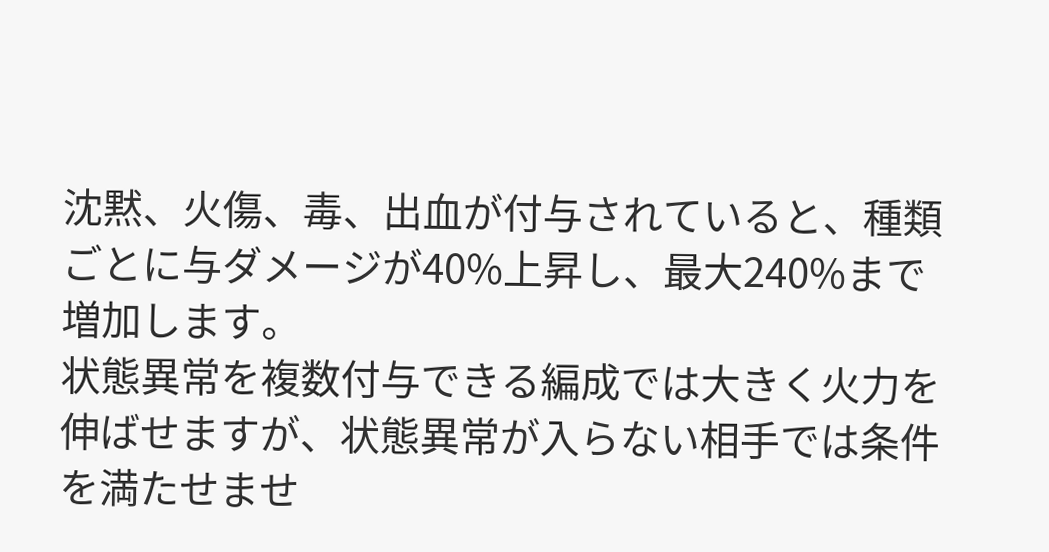沈黙、火傷、毒、出血が付与されていると、種類ごとに与ダメージが40%上昇し、最大240%まで増加します。
状態異常を複数付与できる編成では大きく火力を伸ばせますが、状態異常が入らない相手では条件を満たせませ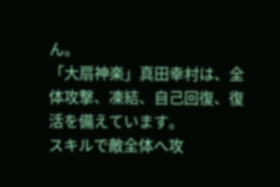ん。
「大扇神楽」真田幸村は、全体攻撃、凍結、自己回復、復活を備えています。
スキルで敵全体へ攻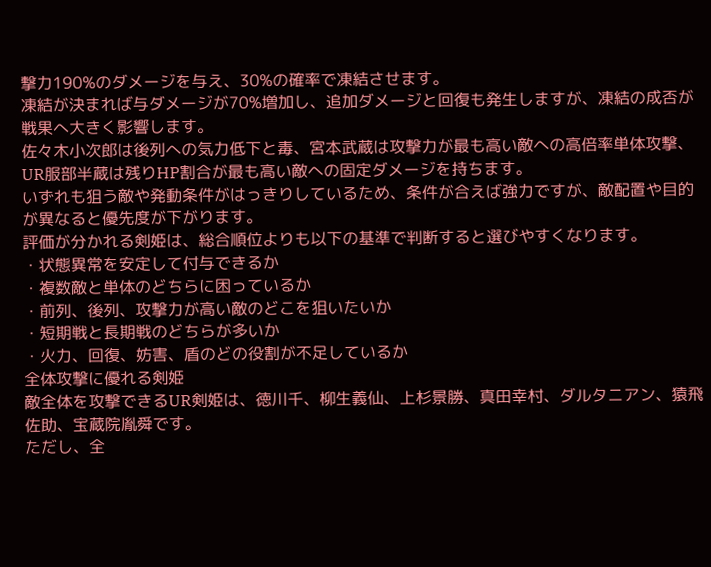撃力190%のダメージを与え、30%の確率で凍結させます。
凍結が決まれば与ダメージが70%増加し、追加ダメージと回復も発生しますが、凍結の成否が戦果へ大きく影響します。
佐々木小次郎は後列への気力低下と毒、宮本武蔵は攻撃力が最も高い敵への高倍率単体攻撃、UR服部半蔵は残りHP割合が最も高い敵への固定ダメージを持ちます。
いずれも狙う敵や発動条件がはっきりしているため、条件が合えば強力ですが、敵配置や目的が異なると優先度が下がります。
評価が分かれる剣姫は、総合順位よりも以下の基準で判断すると選びやすくなります。
・状態異常を安定して付与できるか
・複数敵と単体のどちらに困っているか
・前列、後列、攻撃力が高い敵のどこを狙いたいか
・短期戦と長期戦のどちらが多いか
・火力、回復、妨害、盾のどの役割が不足しているか
全体攻撃に優れる剣姫
敵全体を攻撃できるUR剣姫は、徳川千、柳生義仙、上杉景勝、真田幸村、ダルタニアン、猿飛佐助、宝蔵院胤舜です。
ただし、全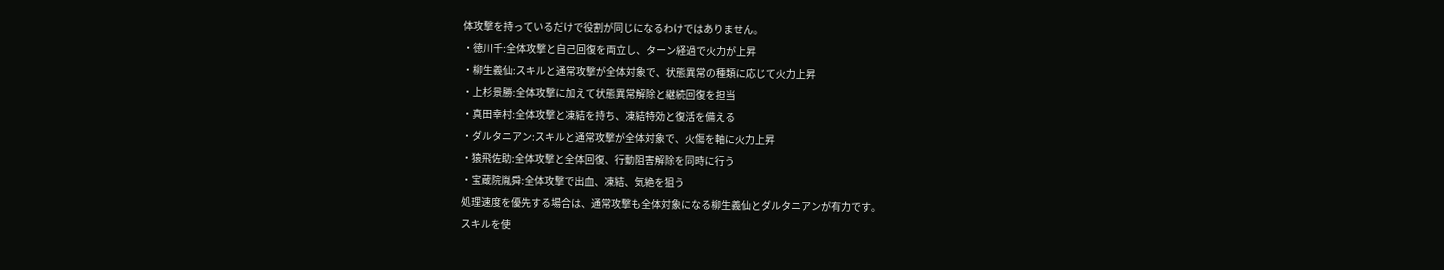体攻撃を持っているだけで役割が同じになるわけではありません。
・徳川千:全体攻撃と自己回復を両立し、ターン経過で火力が上昇
・柳生義仙:スキルと通常攻撃が全体対象で、状態異常の種類に応じて火力上昇
・上杉景勝:全体攻撃に加えて状態異常解除と継続回復を担当
・真田幸村:全体攻撃と凍結を持ち、凍結特効と復活を備える
・ダルタニアン:スキルと通常攻撃が全体対象で、火傷を軸に火力上昇
・猿飛佐助:全体攻撃と全体回復、行動阻害解除を同時に行う
・宝蔵院胤舜:全体攻撃で出血、凍結、気絶を狙う
処理速度を優先する場合は、通常攻撃も全体対象になる柳生義仙とダルタニアンが有力です。
スキルを使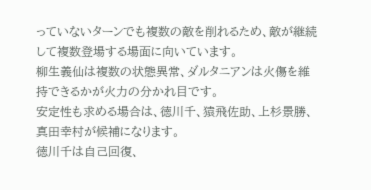っていないターンでも複数の敵を削れるため、敵が継続して複数登場する場面に向いています。
柳生義仙は複数の状態異常、ダルタニアンは火傷を維持できるかが火力の分かれ目です。
安定性も求める場合は、徳川千、猿飛佐助、上杉景勝、真田幸村が候補になります。
徳川千は自己回復、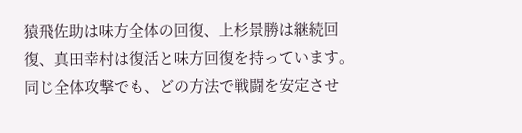猿飛佐助は味方全体の回復、上杉景勝は継続回復、真田幸村は復活と味方回復を持っています。
同じ全体攻撃でも、どの方法で戦闘を安定させ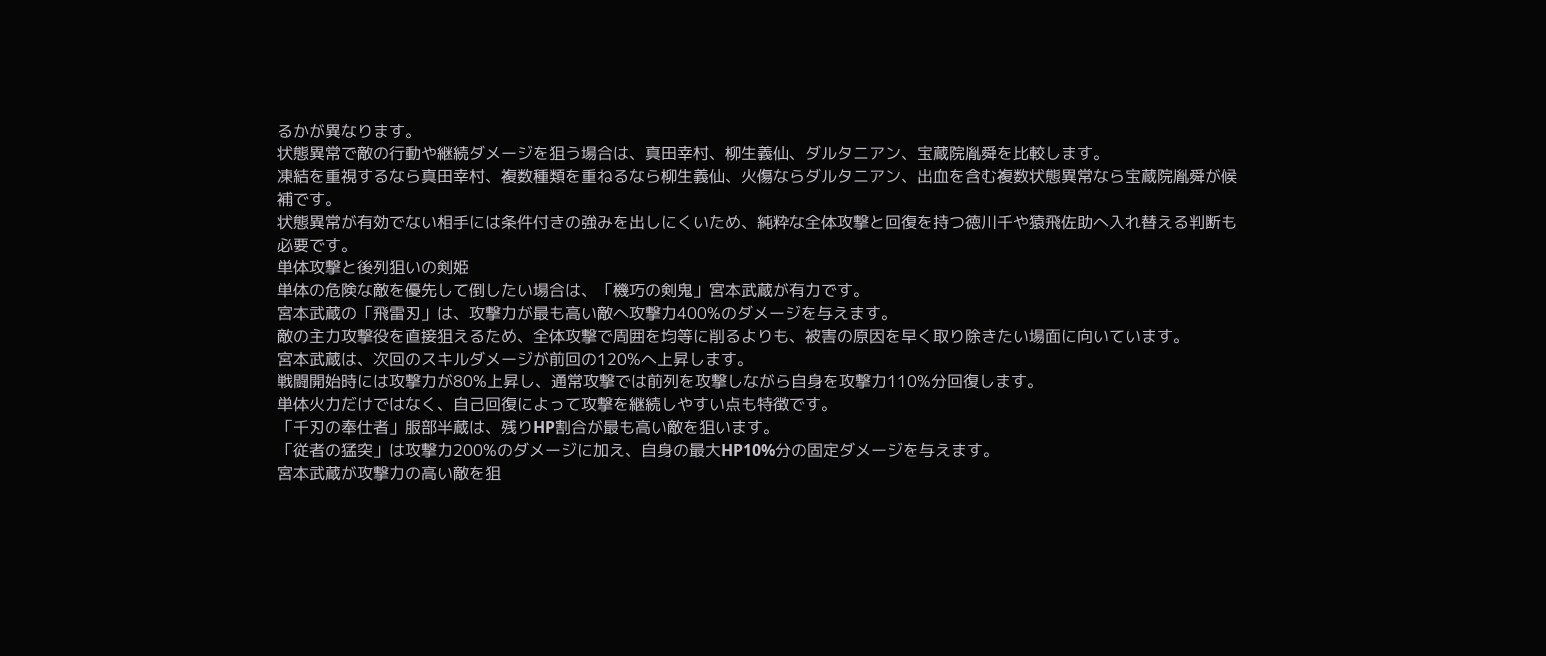るかが異なります。
状態異常で敵の行動や継続ダメージを狙う場合は、真田幸村、柳生義仙、ダルタニアン、宝蔵院胤舜を比較します。
凍結を重視するなら真田幸村、複数種類を重ねるなら柳生義仙、火傷ならダルタニアン、出血を含む複数状態異常なら宝蔵院胤舜が候補です。
状態異常が有効でない相手には条件付きの強みを出しにくいため、純粋な全体攻撃と回復を持つ徳川千や猿飛佐助へ入れ替える判断も必要です。
単体攻撃と後列狙いの剣姫
単体の危険な敵を優先して倒したい場合は、「機巧の剣鬼」宮本武蔵が有力です。
宮本武蔵の「飛雷刃」は、攻撃力が最も高い敵へ攻撃力400%のダメージを与えます。
敵の主力攻撃役を直接狙えるため、全体攻撃で周囲を均等に削るよりも、被害の原因を早く取り除きたい場面に向いています。
宮本武蔵は、次回のスキルダメージが前回の120%へ上昇します。
戦闘開始時には攻撃力が80%上昇し、通常攻撃では前列を攻撃しながら自身を攻撃力110%分回復します。
単体火力だけではなく、自己回復によって攻撃を継続しやすい点も特徴です。
「千刃の奉仕者」服部半蔵は、残りHP割合が最も高い敵を狙います。
「従者の猛突」は攻撃力200%のダメージに加え、自身の最大HP10%分の固定ダメージを与えます。
宮本武蔵が攻撃力の高い敵を狙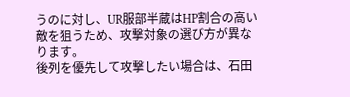うのに対し、UR服部半蔵はHP割合の高い敵を狙うため、攻撃対象の選び方が異なります。
後列を優先して攻撃したい場合は、石田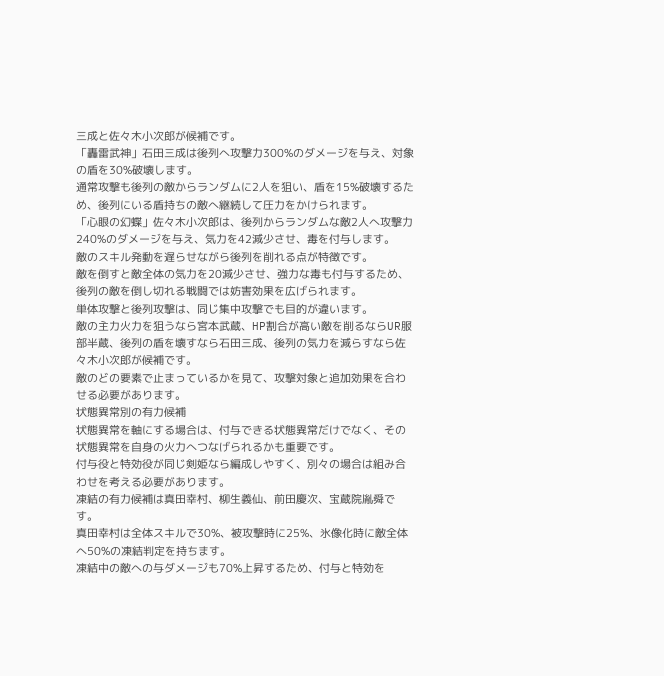三成と佐々木小次郎が候補です。
「轟雷武神」石田三成は後列へ攻撃力300%のダメージを与え、対象の盾を30%破壊します。
通常攻撃も後列の敵からランダムに2人を狙い、盾を15%破壊するため、後列にいる盾持ちの敵へ継続して圧力をかけられます。
「心眼の幻蝶」佐々木小次郎は、後列からランダムな敵2人へ攻撃力240%のダメージを与え、気力を42減少させ、毒を付与します。
敵のスキル発動を遅らせながら後列を削れる点が特徴です。
敵を倒すと敵全体の気力を20減少させ、強力な毒も付与するため、後列の敵を倒し切れる戦闘では妨害効果を広げられます。
単体攻撃と後列攻撃は、同じ集中攻撃でも目的が違います。
敵の主力火力を狙うなら宮本武蔵、HP割合が高い敵を削るならUR服部半蔵、後列の盾を壊すなら石田三成、後列の気力を減らすなら佐々木小次郎が候補です。
敵のどの要素で止まっているかを見て、攻撃対象と追加効果を合わせる必要があります。
状態異常別の有力候補
状態異常を軸にする場合は、付与できる状態異常だけでなく、その状態異常を自身の火力へつなげられるかも重要です。
付与役と特効役が同じ剣姫なら編成しやすく、別々の場合は組み合わせを考える必要があります。
凍結の有力候補は真田幸村、柳生義仙、前田慶次、宝蔵院胤舜です。
真田幸村は全体スキルで30%、被攻撃時に25%、氷像化時に敵全体へ50%の凍結判定を持ちます。
凍結中の敵への与ダメージも70%上昇するため、付与と特効を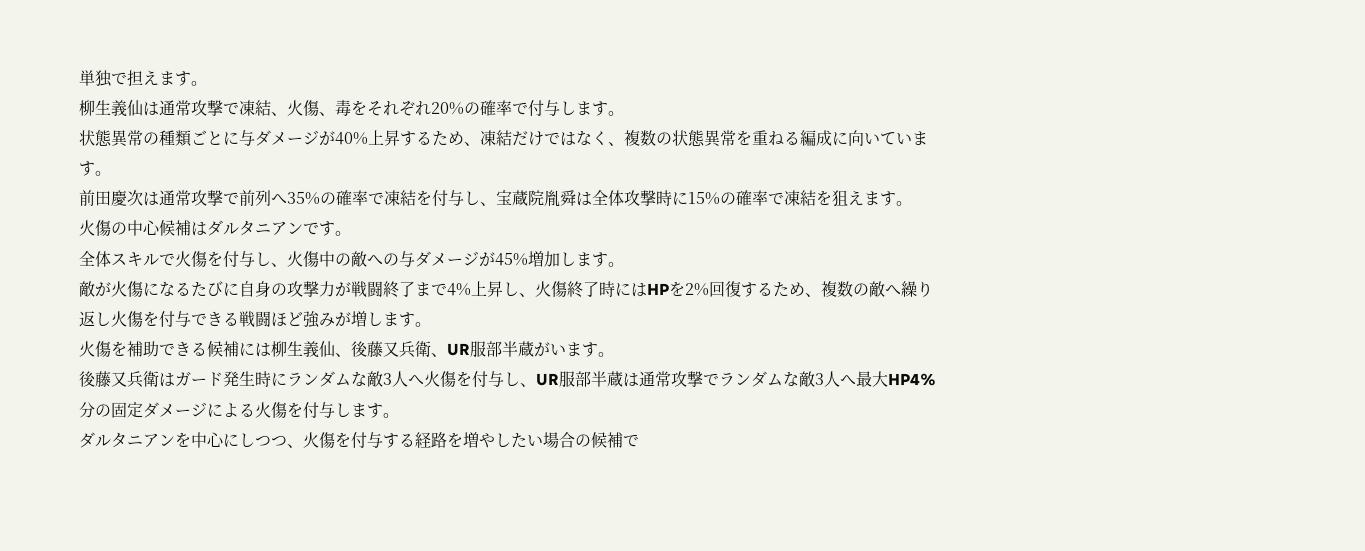単独で担えます。
柳生義仙は通常攻撃で凍結、火傷、毒をそれぞれ20%の確率で付与します。
状態異常の種類ごとに与ダメージが40%上昇するため、凍結だけではなく、複数の状態異常を重ねる編成に向いています。
前田慶次は通常攻撃で前列へ35%の確率で凍結を付与し、宝蔵院胤舜は全体攻撃時に15%の確率で凍結を狙えます。
火傷の中心候補はダルタニアンです。
全体スキルで火傷を付与し、火傷中の敵への与ダメージが45%増加します。
敵が火傷になるたびに自身の攻撃力が戦闘終了まで4%上昇し、火傷終了時にはHPを2%回復するため、複数の敵へ繰り返し火傷を付与できる戦闘ほど強みが増します。
火傷を補助できる候補には柳生義仙、後藤又兵衛、UR服部半蔵がいます。
後藤又兵衛はガード発生時にランダムな敵3人へ火傷を付与し、UR服部半蔵は通常攻撃でランダムな敵3人へ最大HP4%分の固定ダメージによる火傷を付与します。
ダルタニアンを中心にしつつ、火傷を付与する経路を増やしたい場合の候補で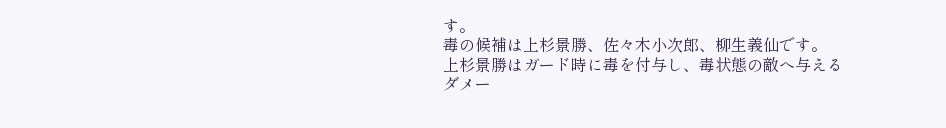す。
毒の候補は上杉景勝、佐々木小次郎、柳生義仙です。
上杉景勝はガード時に毒を付与し、毒状態の敵へ与えるダメー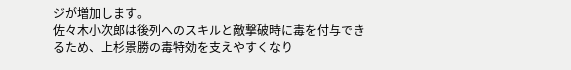ジが増加します。
佐々木小次郎は後列へのスキルと敵撃破時に毒を付与できるため、上杉景勝の毒特効を支えやすくなり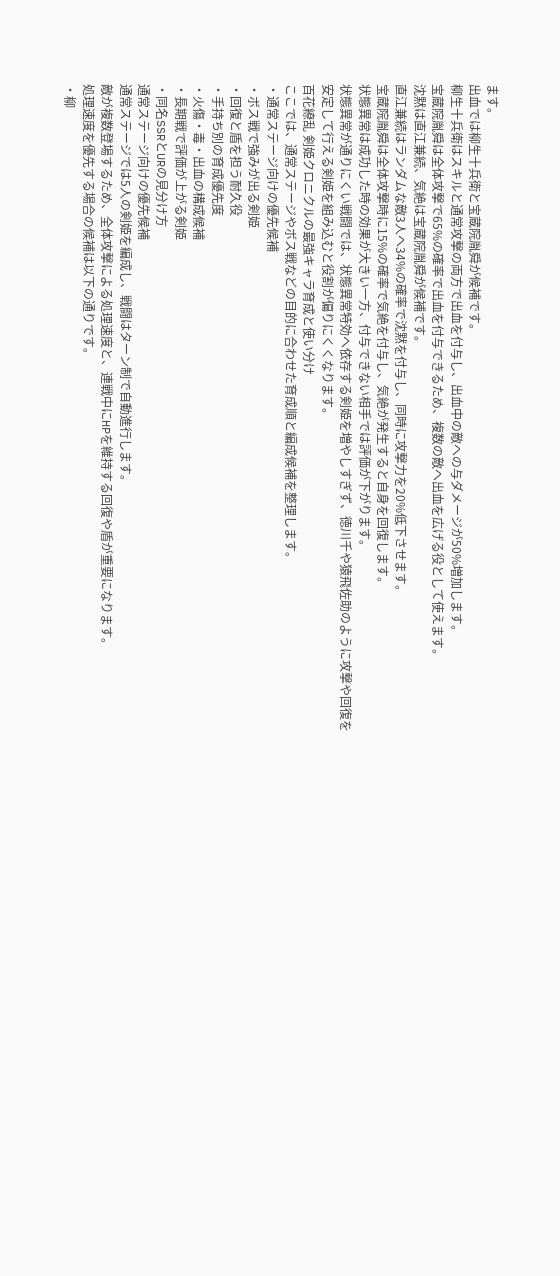ます。
出血では柳生十兵衛と宝蔵院胤舜が候補です。
柳生十兵衛はスキルと通常攻撃の両方で出血を付与し、出血中の敵への与ダメージが50%増加します。
宝蔵院胤舜は全体攻撃で65%の確率で出血を付与できるため、複数の敵へ出血を広げる役として使えます。
沈黙は直江兼続、気絶は宝蔵院胤舜が候補です。
直江兼続はランダムな敵3人へ34%の確率で沈黙を付与し、同時に攻撃力を20%低下させます。
宝蔵院胤舜は全体攻撃時に15%の確率で気絶を付与し、気絶が発生すると自身を回復します。
状態異常は成功した時の効果が大きい一方、付与できない相手では評価が下がります。
状態異常が通りにくい戦闘では、状態異常特効へ依存する剣姫を増やしすぎず、徳川千や猿飛佐助のように攻撃や回復を安定して行える剣姫を組み込むと役割が偏りにくくなります。
百花繚乱 剣姫クロニクルの最強キャラ育成と使い分け
ここでは、通常ステージやボス戦などの目的に合わせた育成順と編成候補を整理します。
・通常ステージ向けの優先候補
・ボス戦で強みが出る剣姫
・回復と盾を担う耐久役
・手持ち別の育成優先度
・火傷・毒・出血の構成候補
・長期戦で評価が上がる剣姫
・同名SSRとURの見分け方
通常ステージ向けの優先候補
通常ステージでは5人の剣姫を編成し、戦闘はターン制で自動進行します。
敵が複数登場するため、全体攻撃による処理速度と、連戦中にHPを維持する回復や盾が重要になります。
処理速度を優先する場合の候補は以下の通りです。
・柳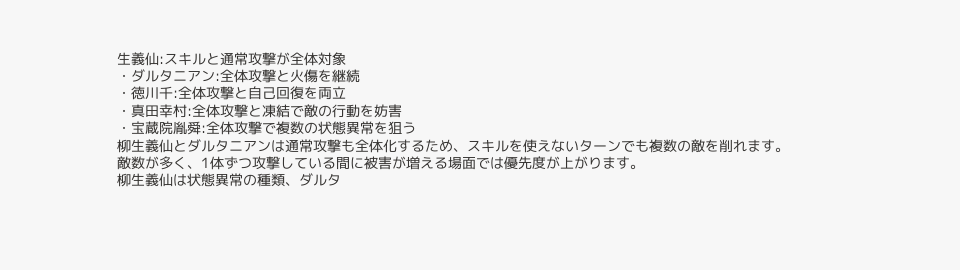生義仙:スキルと通常攻撃が全体対象
・ダルタニアン:全体攻撃と火傷を継続
・徳川千:全体攻撃と自己回復を両立
・真田幸村:全体攻撃と凍結で敵の行動を妨害
・宝蔵院胤舜:全体攻撃で複数の状態異常を狙う
柳生義仙とダルタニアンは通常攻撃も全体化するため、スキルを使えないターンでも複数の敵を削れます。
敵数が多く、1体ずつ攻撃している間に被害が増える場面では優先度が上がります。
柳生義仙は状態異常の種類、ダルタ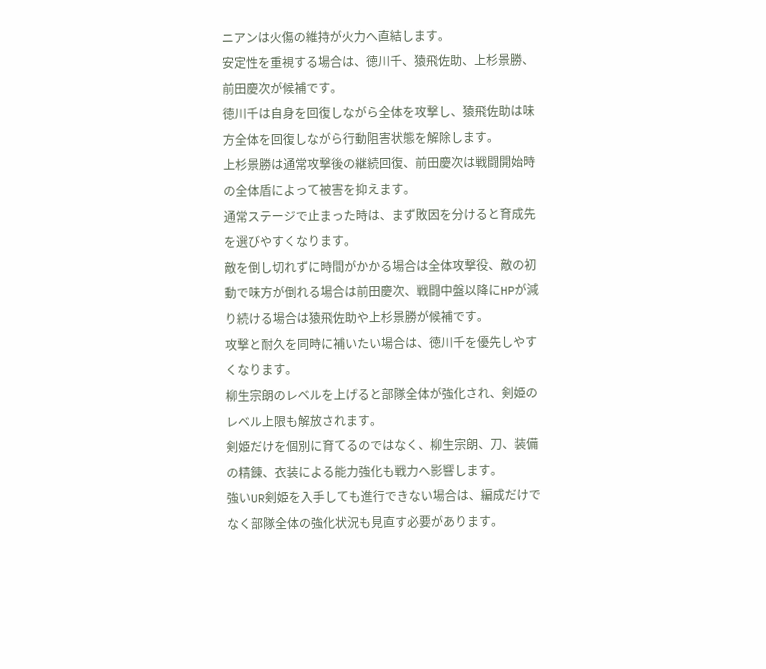ニアンは火傷の維持が火力へ直結します。
安定性を重視する場合は、徳川千、猿飛佐助、上杉景勝、前田慶次が候補です。
徳川千は自身を回復しながら全体を攻撃し、猿飛佐助は味方全体を回復しながら行動阻害状態を解除します。
上杉景勝は通常攻撃後の継続回復、前田慶次は戦闘開始時の全体盾によって被害を抑えます。
通常ステージで止まった時は、まず敗因を分けると育成先を選びやすくなります。
敵を倒し切れずに時間がかかる場合は全体攻撃役、敵の初動で味方が倒れる場合は前田慶次、戦闘中盤以降にHPが減り続ける場合は猿飛佐助や上杉景勝が候補です。
攻撃と耐久を同時に補いたい場合は、徳川千を優先しやすくなります。
柳生宗朗のレベルを上げると部隊全体が強化され、剣姫のレベル上限も解放されます。
剣姫だけを個別に育てるのではなく、柳生宗朗、刀、装備の精錬、衣装による能力強化も戦力へ影響します。
強いUR剣姫を入手しても進行できない場合は、編成だけでなく部隊全体の強化状況も見直す必要があります。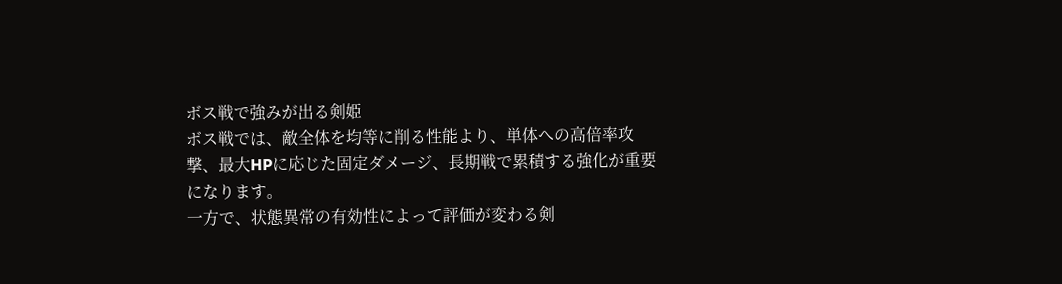ボス戦で強みが出る剣姫
ボス戦では、敵全体を均等に削る性能より、単体への高倍率攻撃、最大HPに応じた固定ダメージ、長期戦で累積する強化が重要になります。
一方で、状態異常の有効性によって評価が変わる剣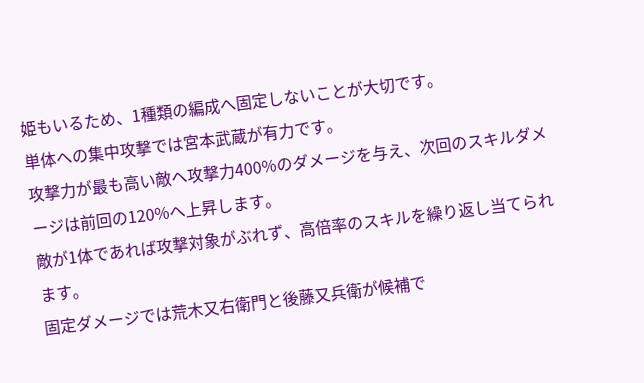姫もいるため、1種類の編成へ固定しないことが大切です。
単体への集中攻撃では宮本武蔵が有力です。
攻撃力が最も高い敵へ攻撃力400%のダメージを与え、次回のスキルダメージは前回の120%へ上昇します。
敵が1体であれば攻撃対象がぶれず、高倍率のスキルを繰り返し当てられます。
固定ダメージでは荒木又右衛門と後藤又兵衛が候補で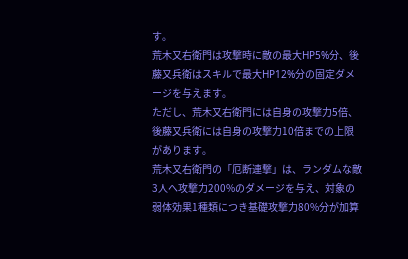す。
荒木又右衛門は攻撃時に敵の最大HP5%分、後藤又兵衛はスキルで最大HP12%分の固定ダメージを与えます。
ただし、荒木又右衛門には自身の攻撃力5倍、後藤又兵衛には自身の攻撃力10倍までの上限があります。
荒木又右衛門の「厄断連撃」は、ランダムな敵3人へ攻撃力200%のダメージを与え、対象の弱体効果1種類につき基礎攻撃力80%分が加算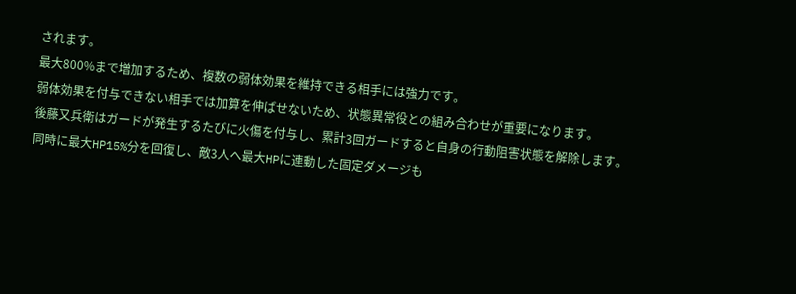されます。
最大800%まで増加するため、複数の弱体効果を維持できる相手には強力です。
弱体効果を付与できない相手では加算を伸ばせないため、状態異常役との組み合わせが重要になります。
後藤又兵衛はガードが発生するたびに火傷を付与し、累計3回ガードすると自身の行動阻害状態を解除します。
同時に最大HP15%分を回復し、敵3人へ最大HPに連動した固定ダメージも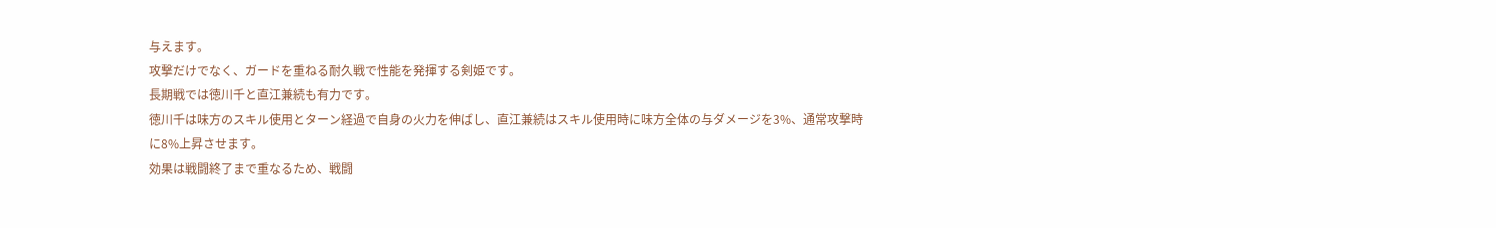与えます。
攻撃だけでなく、ガードを重ねる耐久戦で性能を発揮する剣姫です。
長期戦では徳川千と直江兼続も有力です。
徳川千は味方のスキル使用とターン経過で自身の火力を伸ばし、直江兼続はスキル使用時に味方全体の与ダメージを3%、通常攻撃時に8%上昇させます。
効果は戦闘終了まで重なるため、戦闘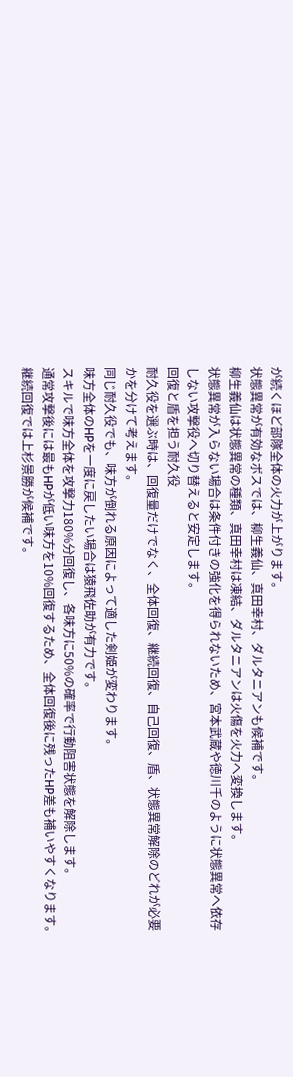が続くほど部隊全体の火力が上がります。
状態異常が有効なボスでは、柳生義仙、真田幸村、ダルタニアンも候補です。
柳生義仙は状態異常の種類、真田幸村は凍結、ダルタニアンは火傷を火力へ変換します。
状態異常が入らない場合は条件付きの強化を得られないため、宮本武蔵や徳川千のように状態異常へ依存しない攻撃役へ切り替えると安定します。
回復と盾を担う耐久役
耐久役を選ぶ時は、回復量だけでなく、全体回復、継続回復、自己回復、盾、状態異常解除のどれが必要かを分けて考えます。
同じ耐久役でも、味方が倒れる原因によって適した剣姫が変わります。
味方全体のHPを一度に戻したい場合は猿飛佐助が有力です。
スキルで味方全体を攻撃力180%分回復し、各味方に50%の確率で行動阻害状態を解除します。
通常攻撃後には最もHPが低い味方を10%回復するため、全体回復後に残ったHP差も補いやすくなります。
継続回復では上杉景勝が候補です。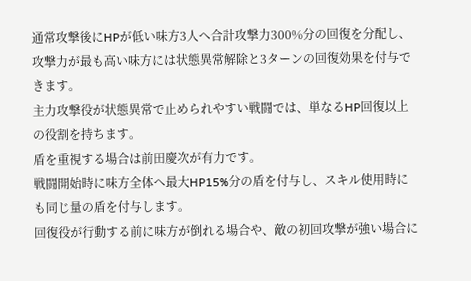通常攻撃後にHPが低い味方3人へ合計攻撃力300%分の回復を分配し、攻撃力が最も高い味方には状態異常解除と3ターンの回復効果を付与できます。
主力攻撃役が状態異常で止められやすい戦闘では、単なるHP回復以上の役割を持ちます。
盾を重視する場合は前田慶次が有力です。
戦闘開始時に味方全体へ最大HP15%分の盾を付与し、スキル使用時にも同じ量の盾を付与します。
回復役が行動する前に味方が倒れる場合や、敵の初回攻撃が強い場合に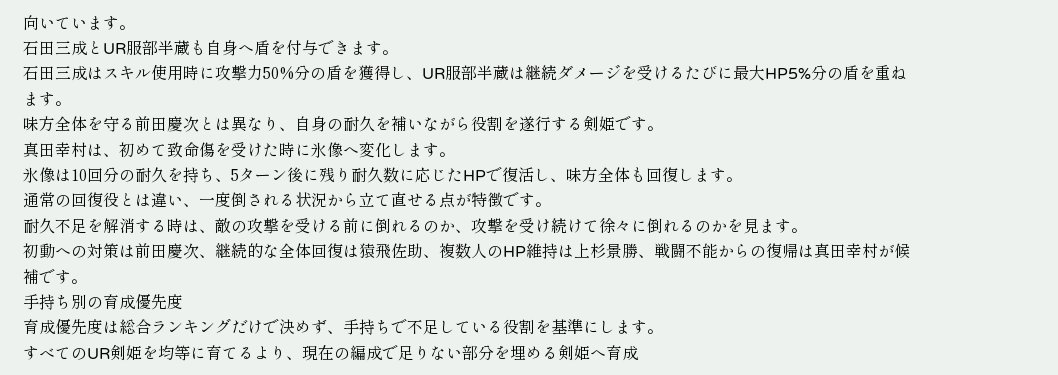向いています。
石田三成とUR服部半蔵も自身へ盾を付与できます。
石田三成はスキル使用時に攻撃力50%分の盾を獲得し、UR服部半蔵は継続ダメージを受けるたびに最大HP5%分の盾を重ねます。
味方全体を守る前田慶次とは異なり、自身の耐久を補いながら役割を遂行する剣姫です。
真田幸村は、初めて致命傷を受けた時に氷像へ変化します。
氷像は10回分の耐久を持ち、5ターン後に残り耐久数に応じたHPで復活し、味方全体も回復します。
通常の回復役とは違い、一度倒される状況から立て直せる点が特徴です。
耐久不足を解消する時は、敵の攻撃を受ける前に倒れるのか、攻撃を受け続けて徐々に倒れるのかを見ます。
初動への対策は前田慶次、継続的な全体回復は猿飛佐助、複数人のHP維持は上杉景勝、戦闘不能からの復帰は真田幸村が候補です。
手持ち別の育成優先度
育成優先度は総合ランキングだけで決めず、手持ちで不足している役割を基準にします。
すべてのUR剣姫を均等に育てるより、現在の編成で足りない部分を埋める剣姫へ育成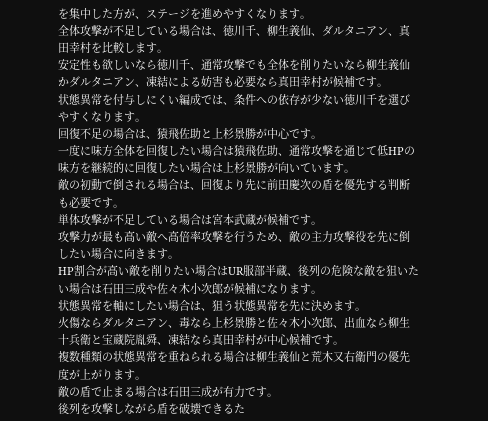を集中した方が、ステージを進めやすくなります。
全体攻撃が不足している場合は、徳川千、柳生義仙、ダルタニアン、真田幸村を比較します。
安定性も欲しいなら徳川千、通常攻撃でも全体を削りたいなら柳生義仙かダルタニアン、凍結による妨害も必要なら真田幸村が候補です。
状態異常を付与しにくい編成では、条件への依存が少ない徳川千を選びやすくなります。
回復不足の場合は、猿飛佐助と上杉景勝が中心です。
一度に味方全体を回復したい場合は猿飛佐助、通常攻撃を通じて低HPの味方を継続的に回復したい場合は上杉景勝が向いています。
敵の初動で倒される場合は、回復より先に前田慶次の盾を優先する判断も必要です。
単体攻撃が不足している場合は宮本武蔵が候補です。
攻撃力が最も高い敵へ高倍率攻撃を行うため、敵の主力攻撃役を先に倒したい場合に向きます。
HP割合が高い敵を削りたい場合はUR服部半蔵、後列の危険な敵を狙いたい場合は石田三成や佐々木小次郎が候補になります。
状態異常を軸にしたい場合は、狙う状態異常を先に決めます。
火傷ならダルタニアン、毒なら上杉景勝と佐々木小次郎、出血なら柳生十兵衛と宝蔵院胤舜、凍結なら真田幸村が中心候補です。
複数種類の状態異常を重ねられる場合は柳生義仙と荒木又右衛門の優先度が上がります。
敵の盾で止まる場合は石田三成が有力です。
後列を攻撃しながら盾を破壊できるた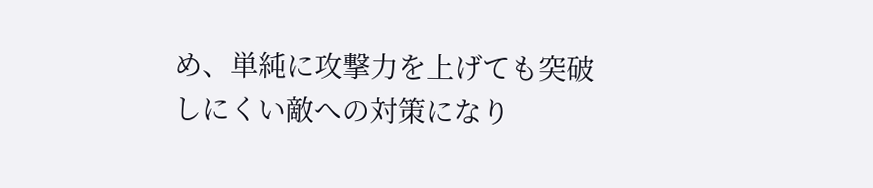め、単純に攻撃力を上げても突破しにくい敵への対策になり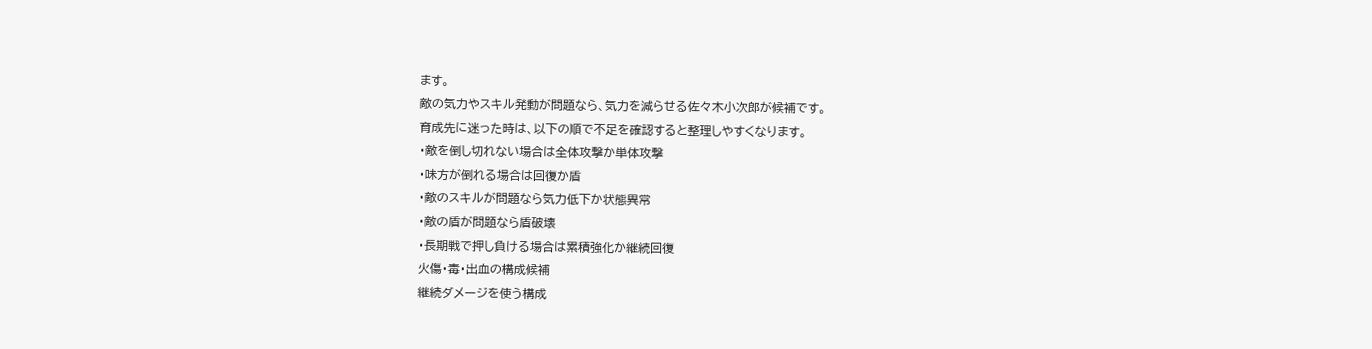ます。
敵の気力やスキル発動が問題なら、気力を減らせる佐々木小次郎が候補です。
育成先に迷った時は、以下の順で不足を確認すると整理しやすくなります。
・敵を倒し切れない場合は全体攻撃か単体攻撃
・味方が倒れる場合は回復か盾
・敵のスキルが問題なら気力低下か状態異常
・敵の盾が問題なら盾破壊
・長期戦で押し負ける場合は累積強化か継続回復
火傷・毒・出血の構成候補
継続ダメージを使う構成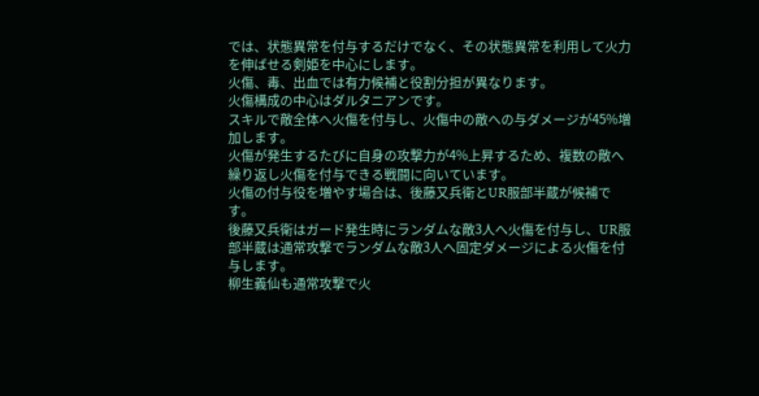では、状態異常を付与するだけでなく、その状態異常を利用して火力を伸ばせる剣姫を中心にします。
火傷、毒、出血では有力候補と役割分担が異なります。
火傷構成の中心はダルタニアンです。
スキルで敵全体へ火傷を付与し、火傷中の敵への与ダメージが45%増加します。
火傷が発生するたびに自身の攻撃力が4%上昇するため、複数の敵へ繰り返し火傷を付与できる戦闘に向いています。
火傷の付与役を増やす場合は、後藤又兵衛とUR服部半蔵が候補です。
後藤又兵衛はガード発生時にランダムな敵3人へ火傷を付与し、UR服部半蔵は通常攻撃でランダムな敵3人へ固定ダメージによる火傷を付与します。
柳生義仙も通常攻撃で火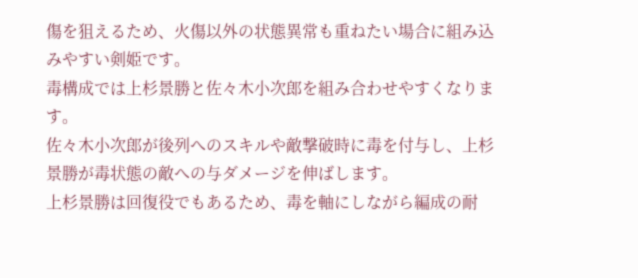傷を狙えるため、火傷以外の状態異常も重ねたい場合に組み込みやすい剣姫です。
毒構成では上杉景勝と佐々木小次郎を組み合わせやすくなります。
佐々木小次郎が後列へのスキルや敵撃破時に毒を付与し、上杉景勝が毒状態の敵への与ダメージを伸ばします。
上杉景勝は回復役でもあるため、毒を軸にしながら編成の耐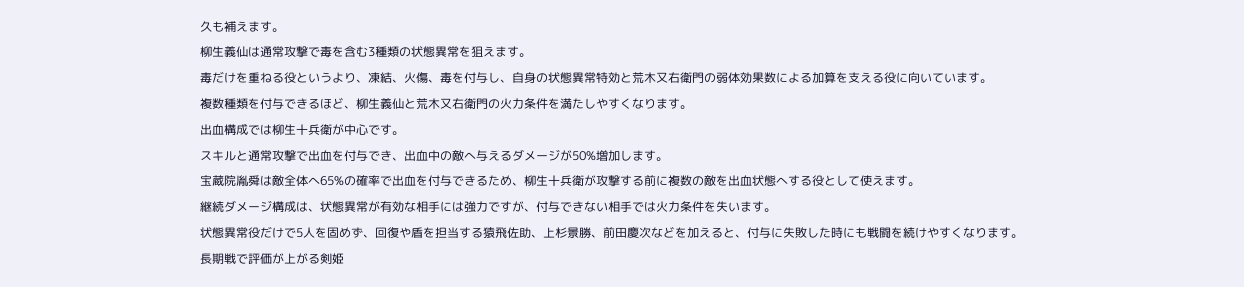久も補えます。
柳生義仙は通常攻撃で毒を含む3種類の状態異常を狙えます。
毒だけを重ねる役というより、凍結、火傷、毒を付与し、自身の状態異常特効と荒木又右衛門の弱体効果数による加算を支える役に向いています。
複数種類を付与できるほど、柳生義仙と荒木又右衛門の火力条件を満たしやすくなります。
出血構成では柳生十兵衛が中心です。
スキルと通常攻撃で出血を付与でき、出血中の敵へ与えるダメージが50%増加します。
宝蔵院胤舜は敵全体へ65%の確率で出血を付与できるため、柳生十兵衛が攻撃する前に複数の敵を出血状態へする役として使えます。
継続ダメージ構成は、状態異常が有効な相手には強力ですが、付与できない相手では火力条件を失います。
状態異常役だけで5人を固めず、回復や盾を担当する猿飛佐助、上杉景勝、前田慶次などを加えると、付与に失敗した時にも戦闘を続けやすくなります。
長期戦で評価が上がる剣姫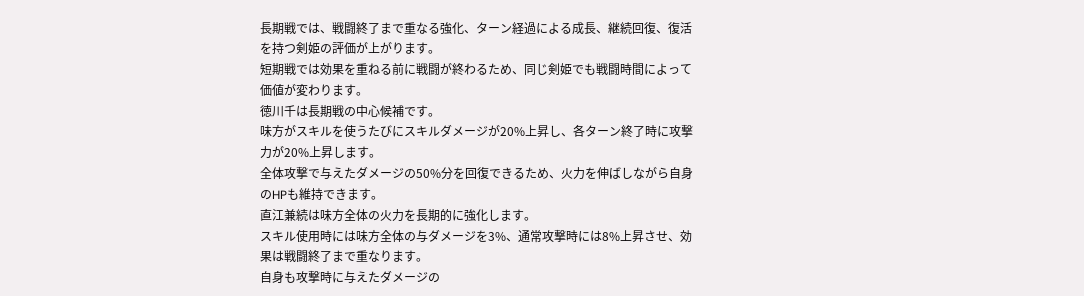長期戦では、戦闘終了まで重なる強化、ターン経過による成長、継続回復、復活を持つ剣姫の評価が上がります。
短期戦では効果を重ねる前に戦闘が終わるため、同じ剣姫でも戦闘時間によって価値が変わります。
徳川千は長期戦の中心候補です。
味方がスキルを使うたびにスキルダメージが20%上昇し、各ターン終了時に攻撃力が20%上昇します。
全体攻撃で与えたダメージの50%分を回復できるため、火力を伸ばしながら自身のHPも維持できます。
直江兼続は味方全体の火力を長期的に強化します。
スキル使用時には味方全体の与ダメージを3%、通常攻撃時には8%上昇させ、効果は戦闘終了まで重なります。
自身も攻撃時に与えたダメージの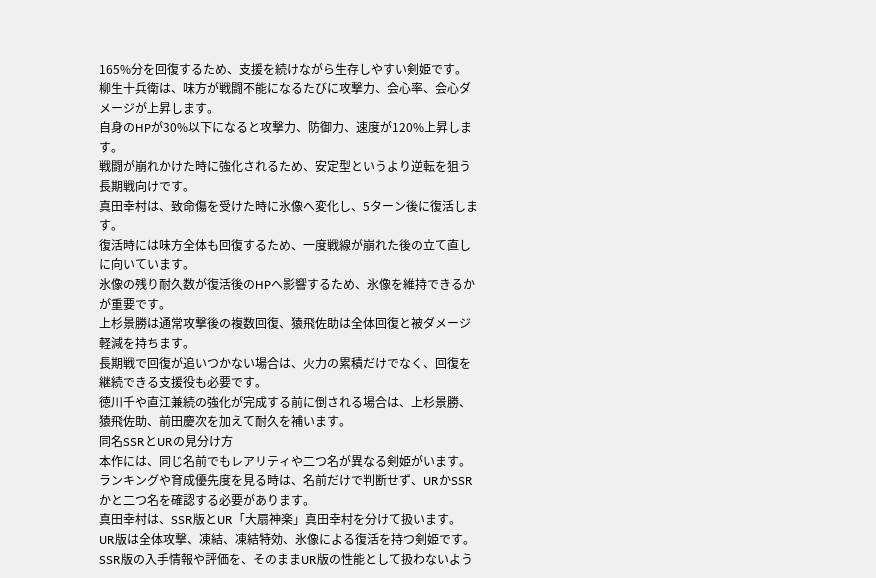165%分を回復するため、支援を続けながら生存しやすい剣姫です。
柳生十兵衛は、味方が戦闘不能になるたびに攻撃力、会心率、会心ダメージが上昇します。
自身のHPが30%以下になると攻撃力、防御力、速度が120%上昇します。
戦闘が崩れかけた時に強化されるため、安定型というより逆転を狙う長期戦向けです。
真田幸村は、致命傷を受けた時に氷像へ変化し、5ターン後に復活します。
復活時には味方全体も回復するため、一度戦線が崩れた後の立て直しに向いています。
氷像の残り耐久数が復活後のHPへ影響するため、氷像を維持できるかが重要です。
上杉景勝は通常攻撃後の複数回復、猿飛佐助は全体回復と被ダメージ軽減を持ちます。
長期戦で回復が追いつかない場合は、火力の累積だけでなく、回復を継続できる支援役も必要です。
徳川千や直江兼続の強化が完成する前に倒される場合は、上杉景勝、猿飛佐助、前田慶次を加えて耐久を補います。
同名SSRとURの見分け方
本作には、同じ名前でもレアリティや二つ名が異なる剣姫がいます。
ランキングや育成優先度を見る時は、名前だけで判断せず、URかSSRかと二つ名を確認する必要があります。
真田幸村は、SSR版とUR「大扇神楽」真田幸村を分けて扱います。
UR版は全体攻撃、凍結、凍結特効、氷像による復活を持つ剣姫です。
SSR版の入手情報や評価を、そのままUR版の性能として扱わないよう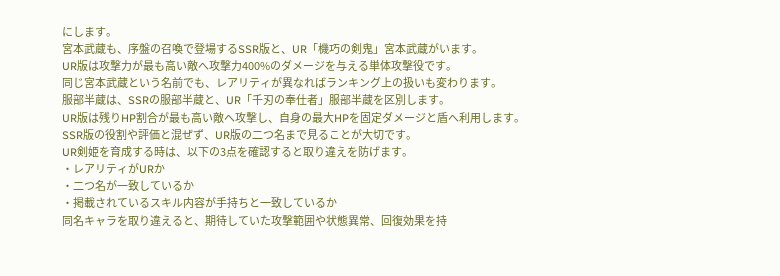にします。
宮本武蔵も、序盤の召喚で登場するSSR版と、UR「機巧の剣鬼」宮本武蔵がいます。
UR版は攻撃力が最も高い敵へ攻撃力400%のダメージを与える単体攻撃役です。
同じ宮本武蔵という名前でも、レアリティが異なればランキング上の扱いも変わります。
服部半蔵は、SSRの服部半蔵と、UR「千刃の奉仕者」服部半蔵を区別します。
UR版は残りHP割合が最も高い敵へ攻撃し、自身の最大HPを固定ダメージと盾へ利用します。
SSR版の役割や評価と混ぜず、UR版の二つ名まで見ることが大切です。
UR剣姫を育成する時は、以下の3点を確認すると取り違えを防げます。
・レアリティがURか
・二つ名が一致しているか
・掲載されているスキル内容が手持ちと一致しているか
同名キャラを取り違えると、期待していた攻撃範囲や状態異常、回復効果を持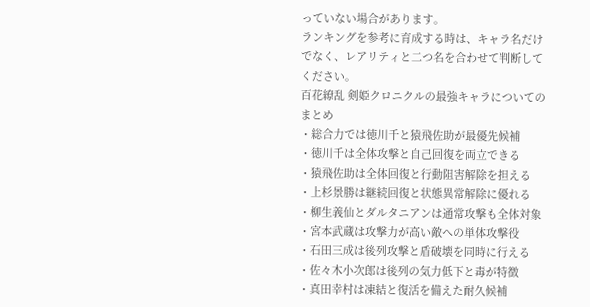っていない場合があります。
ランキングを参考に育成する時は、キャラ名だけでなく、レアリティと二つ名を合わせて判断してください。
百花繚乱 剣姫クロニクルの最強キャラについてのまとめ
・総合力では徳川千と猿飛佐助が最優先候補
・徳川千は全体攻撃と自己回復を両立できる
・猿飛佐助は全体回復と行動阻害解除を担える
・上杉景勝は継続回復と状態異常解除に優れる
・柳生義仙とダルタニアンは通常攻撃も全体対象
・宮本武蔵は攻撃力が高い敵への単体攻撃役
・石田三成は後列攻撃と盾破壊を同時に行える
・佐々木小次郎は後列の気力低下と毒が特徴
・真田幸村は凍結と復活を備えた耐久候補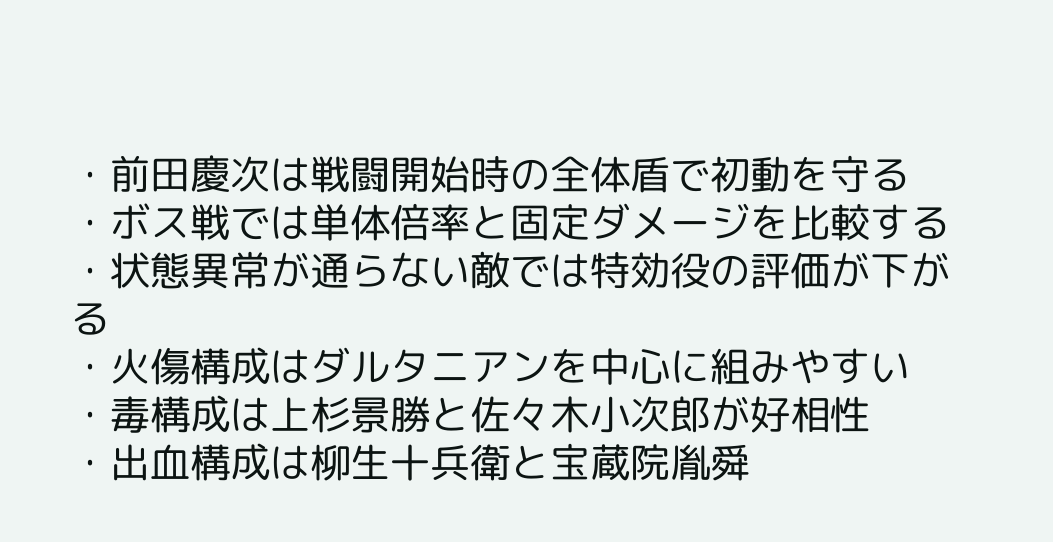・前田慶次は戦闘開始時の全体盾で初動を守る
・ボス戦では単体倍率と固定ダメージを比較する
・状態異常が通らない敵では特効役の評価が下がる
・火傷構成はダルタニアンを中心に組みやすい
・毒構成は上杉景勝と佐々木小次郎が好相性
・出血構成は柳生十兵衛と宝蔵院胤舜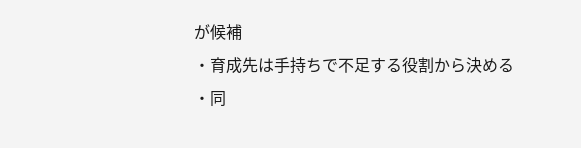が候補
・育成先は手持ちで不足する役割から決める
・同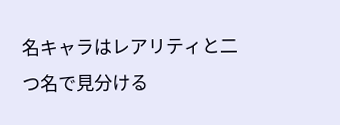名キャラはレアリティと二つ名で見分ける